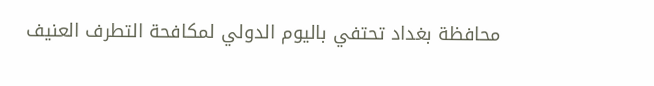محافظة بغداد تحتفي باليوم الدولي لمكافحة التطرف العنيف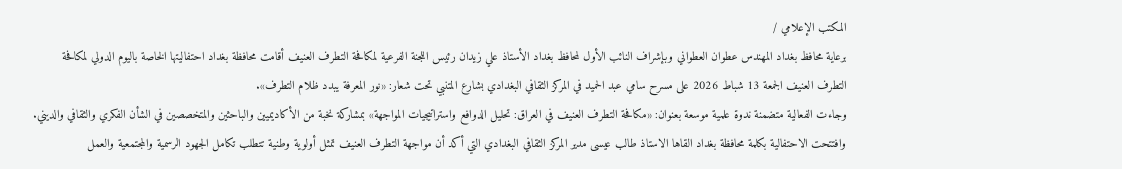المكتب الإعلامي /
برعاية محافظ بغداد المهندس عطوان العطواني وبإشراف النائب الأول لمحافظ بغداد الأستاذ علي زيدان رئيس اللجنة الفرعية لمكافحة التطرف العنيف أقامت محافظة بغداد احتفاليتها الخاصة باليوم الدولي لمكافحة التطرف العنيف الجمعة 13 شباط 2026 على مسرح سامي عبد الحميد في المركز الثقافي البغدادي بشارع المتنبي تحت شعار: «نور المعرفة يبدد ظلام التطرف».
وجاءت الفعالية متضمنة ندوة علمية موسعة بعنوان: «مكافحة التطرف العنيف في العراق: تحليل الدوافع واستراتيجيات المواجهة» بمشاركة نخبة من الأكاديميين والباحثين والمتخصصين في الشأن الفكري والثقافي والديني.
وافتتحت الاحتفالية بكلمة محافظة بغداد القاها الاستاذ طالب عيسى مدير المركز الثقافي البغدادي التي أكد أن مواجهة التطرف العنيف تمثل أولوية وطنية تتطلب تكامل الجهود الرسمية والمجتمعية والعمل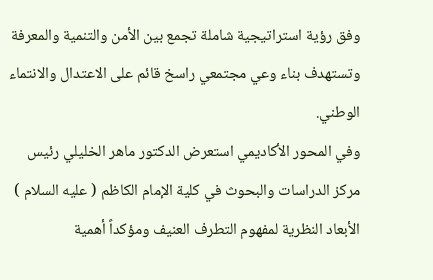وفق رؤية استراتيجية شاملة تجمع بين الأمن والتنمية والمعرفة وتستهدف بناء وعي مجتمعي راسخ قائم على الاعتدال والانتماء الوطني.
وفي المحور الأكاديمي استعرض الدكتور ماهر الخليلي رئيس مركز الدراسات والبحوث في كلية الإمام الكاظم ( عليه السلام ) الأبعاد النظرية لمفهوم التطرف العنيف ومؤكداً أهمية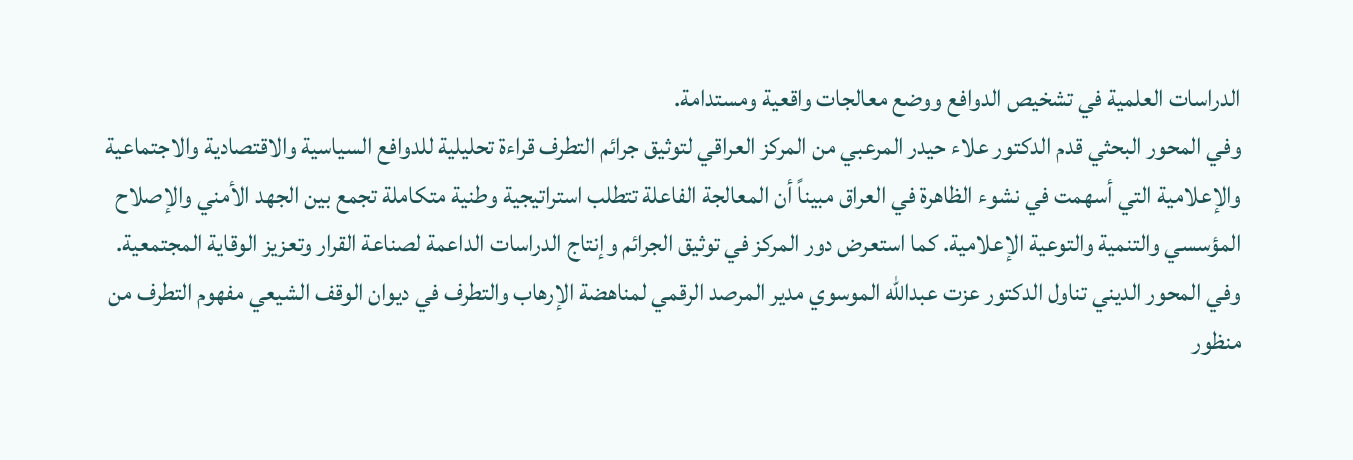الدراسات العلمية في تشخيص الدوافع ووضع معالجات واقعية ومستدامة.
وفي المحور البحثي قدم الدكتور علاء حيدر المرعبي من المركز العراقي لتوثيق جرائم التطرف قراءة تحليلية للدوافع السياسية والاقتصادية والاجتماعية والإعلامية التي أسهمت في نشوء الظاهرة في العراق مبيناً أن المعالجة الفاعلة تتطلب استراتيجية وطنية متكاملة تجمع بين الجهد الأمني والإصلاح المؤسسي والتنمية والتوعية الإعلامية. كما استعرض دور المركز في توثيق الجرائم وإنتاج الدراسات الداعمة لصناعة القرار وتعزيز الوقاية المجتمعية.
وفي المحور الديني تناول الدكتور عزت عبدالله الموسوي مدير المرصد الرقمي لمناهضة الإرهاب والتطرف في ديوان الوقف الشيعي مفهوم التطرف من منظور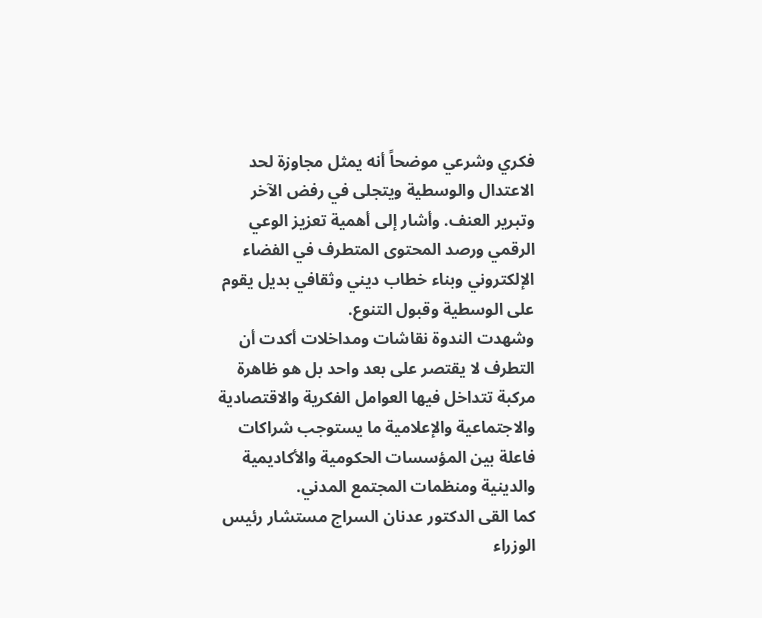فكري وشرعي موضحاً أنه يمثل مجاوزة لحد الاعتدال والوسطية ويتجلى في رفض الآخر وتبرير العنف. وأشار إلى أهمية تعزيز الوعي الرقمي ورصد المحتوى المتطرف في الفضاء الإلكتروني وبناء خطاب ديني وثقافي بديل يقوم على الوسطية وقبول التنوع.
وشهدت الندوة نقاشات ومداخلات أكدت أن التطرف لا يقتصر على بعد واحد بل هو ظاهرة مركبة تتداخل فيها العوامل الفكرية والاقتصادية والاجتماعية والإعلامية ما يستوجب شراكات فاعلة بين المؤسسات الحكومية والأكاديمية والدينية ومنظمات المجتمع المدني.
كما القى الدكتور عدنان السراج مستشار رئيس الوزراء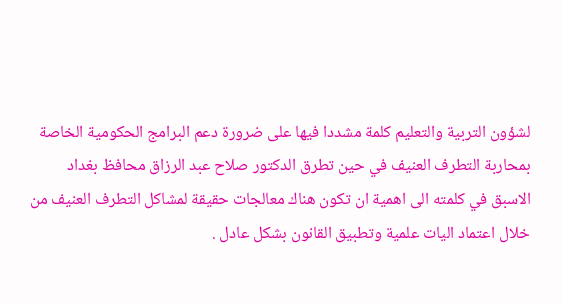لشؤون التربية والتعليم كلمة مشددا فيها على ضرورة دعم البرامج الحكومية الخاصة بمحاربة التطرف العنيف في حين تطرق الدكتور صلاح عبد الرزاق محافظ بغداد الاسبق في كلمته الى اهمية ان تكون هناك معالجات حقيقة لمشاكل التطرف العنيف من خلال اعتماد اليات علمية وتطبيق القانون بشكل عادل .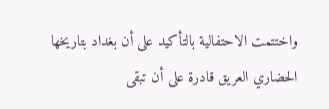واختتمت الاحتفالية بالتأكيد على أن بغداد بتاريخها الحضاري العريق قادرة على أن تبقى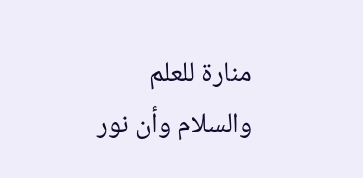منارة للعلم والسلام وأن نور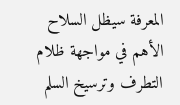المعرفة سيظل السلاح الأهم في مواجهة ظلام التطرف وترسيخ السلم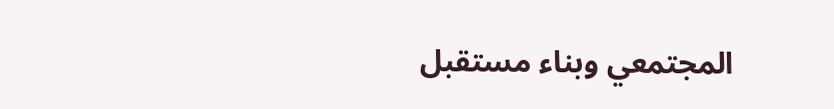المجتمعي وبناء مستقبل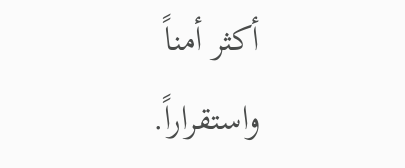أكثر أمناً واستقراراً.